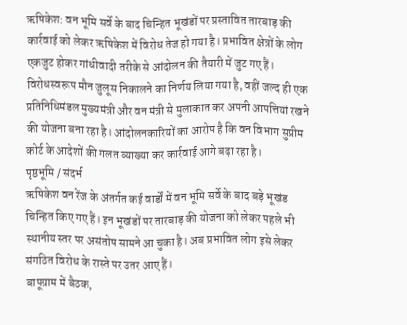ऋषिकेश: वन भूमि सर्वे के बाद चिन्हित भूखंडों पर प्रस्तावित तारबाड़ की कार्रवाई को लेकर ऋषिकेश में विरोध तेज हो गया है। प्रभावित क्षेत्रों के लोग एकजुट होकर गांधीवादी तरीके से आंदोलन की तैयारी में जुट गए हैं। विरोधस्वरूप मौन जुलूस निकालने का निर्णय लिया गया है, वहीं जल्द ही एक प्रतिनिधिमंडल मुख्यमंत्री और वन मंत्री से मुलाकात कर अपनी आपत्तियां रखने की योजना बना रहा है। आंदोलनकारियों का आरोप है कि वन विभाग सुप्रीम कोर्ट के आदेशों की गलत व्याख्या कर कार्रवाई आगे बढ़ा रहा है।
पृष्ठभूमि / संदर्भ
ऋषिकेश वन रेंज के अंतर्गत कई वार्डों में वन भूमि सर्वे के बाद बड़े भूखंड चिन्हित किए गए हैं। इन भूखंडों पर तारबाड़ की योजना को लेकर पहले भी स्थानीय स्तर पर असंतोष सामने आ चुका है। अब प्रभावित लोग इसे लेकर संगठित विरोध के रास्ते पर उतर आए हैं।
बापूग्राम में बैठक,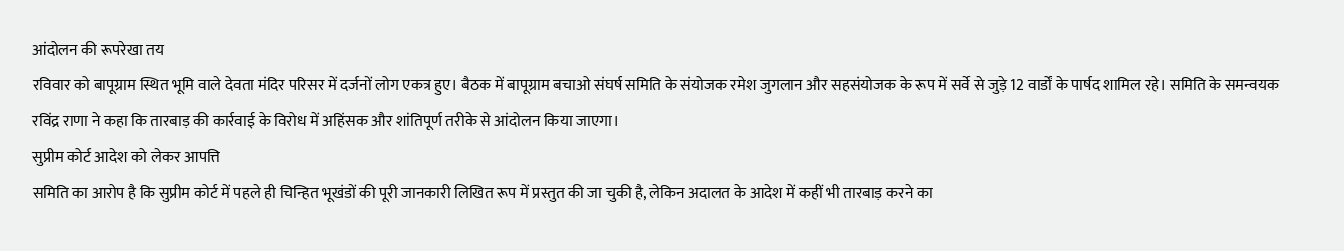आंदोलन की रूपरेखा तय
रविवार को बापूग्राम स्थित भूमि वाले देवता मंदिर परिसर में दर्जनों लोग एकत्र हुए। बैठक में बापूग्राम बचाओ संघर्ष समिति के संयोजक रमेश जुगलान और सहसंयोजक के रूप में सर्वे से जुड़े 12 वार्डों के पार्षद शामिल रहे। समिति के समन्वयक रविंद्र राणा ने कहा कि तारबाड़ की कार्रवाई के विरोध में अहिंसक और शांतिपूर्ण तरीके से आंदोलन किया जाएगा।
सुप्रीम कोर्ट आदेश को लेकर आपत्ति
समिति का आरोप है कि सुप्रीम कोर्ट में पहले ही चिन्हित भूखंडों की पूरी जानकारी लिखित रूप में प्रस्तुत की जा चुकी है, लेकिन अदालत के आदेश में कहीं भी तारबाड़ करने का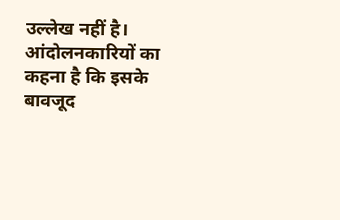उल्लेख नहीं है। आंदोलनकारियों का कहना है कि इसके बावजूद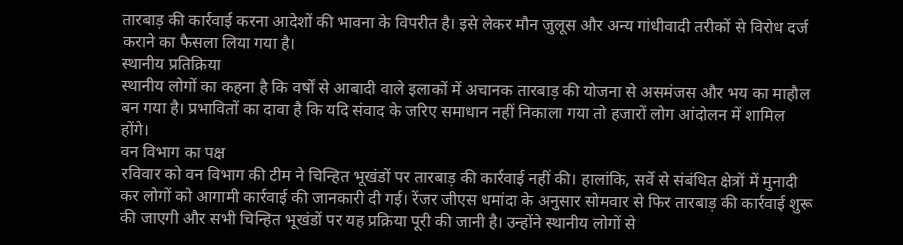तारबाड़ की कार्रवाई करना आदेशों की भावना के विपरीत है। इसे लेकर मौन जुलूस और अन्य गांधीवादी तरीकों से विरोध दर्ज कराने का फैसला लिया गया है।
स्थानीय प्रतिक्रिया
स्थानीय लोगों का कहना है कि वर्षों से आबादी वाले इलाकों में अचानक तारबाड़ की योजना से असमंजस और भय का माहौल बन गया है। प्रभावितों का दावा है कि यदि संवाद के जरिए समाधान नहीं निकाला गया तो हजारों लोग आंदोलन में शामिल होंगे।
वन विभाग का पक्ष
रविवार को वन विभाग की टीम ने चिन्हित भूखंडों पर तारबाड़ की कार्रवाई नहीं की। हालांकि, सर्वे से संबंधित क्षेत्रों में मुनादी कर लोगों को आगामी कार्रवाई की जानकारी दी गई। रेंजर जीएस धमांदा के अनुसार सोमवार से फिर तारबाड़ की कार्रवाई शुरू की जाएगी और सभी चिन्हित भूखंडों पर यह प्रक्रिया पूरी की जानी है। उन्होंने स्थानीय लोगों से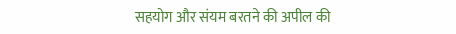सहयोग और संयम बरतने की अपील की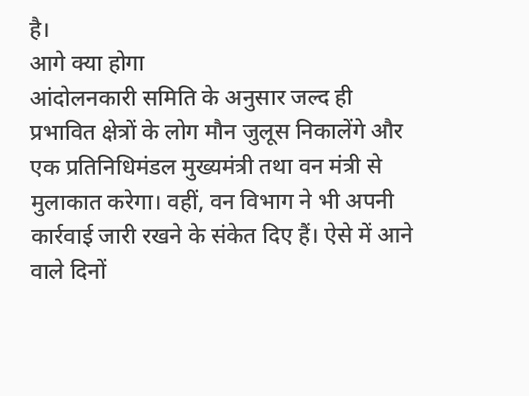है।
आगे क्या होगा
आंदोलनकारी समिति के अनुसार जल्द ही प्रभावित क्षेत्रों के लोग मौन जुलूस निकालेंगे और एक प्रतिनिधिमंडल मुख्यमंत्री तथा वन मंत्री से मुलाकात करेगा। वहीं, वन विभाग ने भी अपनी कार्रवाई जारी रखने के संकेत दिए हैं। ऐसे में आने वाले दिनों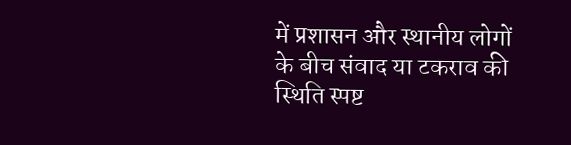में प्रशासन और स्थानीय लोगों के बीच संवाद या टकराव की स्थिति स्पष्ट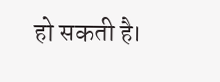हो सकती है।